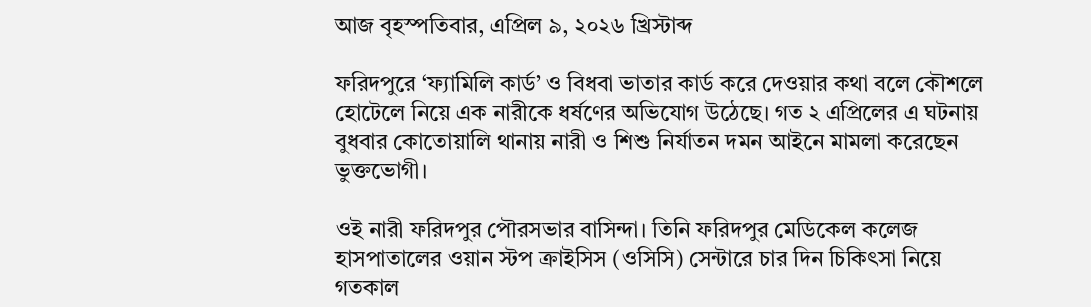আজ বৃহস্পতিবার, এপ্রিল ৯, ২০২৬ খ্রিস্টাব্দ

ফরিদপুরে ‘ফ্যামিলি কার্ড’ ও বিধবা ভাতার কার্ড করে দেওয়ার কথা বলে কৌশলে হোটেলে নিয়ে এক নারীকে ধর্ষণের অভিযোগ উঠেছে। গত ২ এপ্রিলের এ ঘটনায় বুধবার কোতোয়ালি থানায় নারী ও শিশু নির্যাতন দমন আইনে মামলা করেছেন ভুক্তভোগী।

ওই নারী ফরিদপুর পৌরসভার বাসিন্দা। তিনি ফরিদপুর মেডিকেল কলেজ হাসপাতালের ওয়ান স্টপ ক্রাইসিস (ওসিসি) সেন্টারে চার দিন চিকিৎসা নিয়ে গতকাল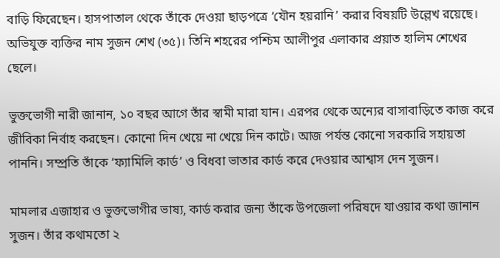বাড়ি ফিরেছেন। হাসপাতাল থেকে তাঁকে দেওয়া ছাড়পত্রে ‘যৌন হয়রানি’ করার বিষয়টি উল্লেখ রয়েছে। অভিযুক্ত ব্যক্তির নাম সুজন শেখ (৩৫)। তিনি শহরের পশ্চিম আলীপুর এলাকার প্রয়াত হালিম শেখের ছেলে।

ভুক্তভোগী নারী জানান, ১০ বছর আগে তাঁর স্বামী মারা যান। এরপর থেকে অন্যের বাসাবাড়িতে কাজ করে জীবিকা নির্বাহ করছেন। কোনো দিন খেয়ে না খেয়ে দিন কাটে। আজ পর্যন্ত কোনো সরকারি সহায়তা পাননি। সম্প্রতি তাঁকে ‘ফ্যামিলি কার্ড’ ও বিধবা ভাতার কার্ড করে দেওয়ার আশ্বাস দেন সুজন।

মামলার এজাহার ও ভুক্তভোগীর ভাষ্য, কার্ড করার জন্য তাঁকে উপজেলা পরিষদে যাওয়ার কথা জানান সুজন। তাঁর কথামতো ২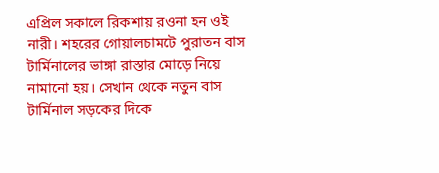এপ্রিল সকালে রিকশায় রওনা হন ওই নারী। শহরের গোয়ালচামটে পুরাতন বাস টার্মিনালের ভাঙ্গা রাস্তার মোড়ে নিয়ে নামানো হয়। সেখান থেকে নতুন বাস টার্মিনাল সড়কের দিকে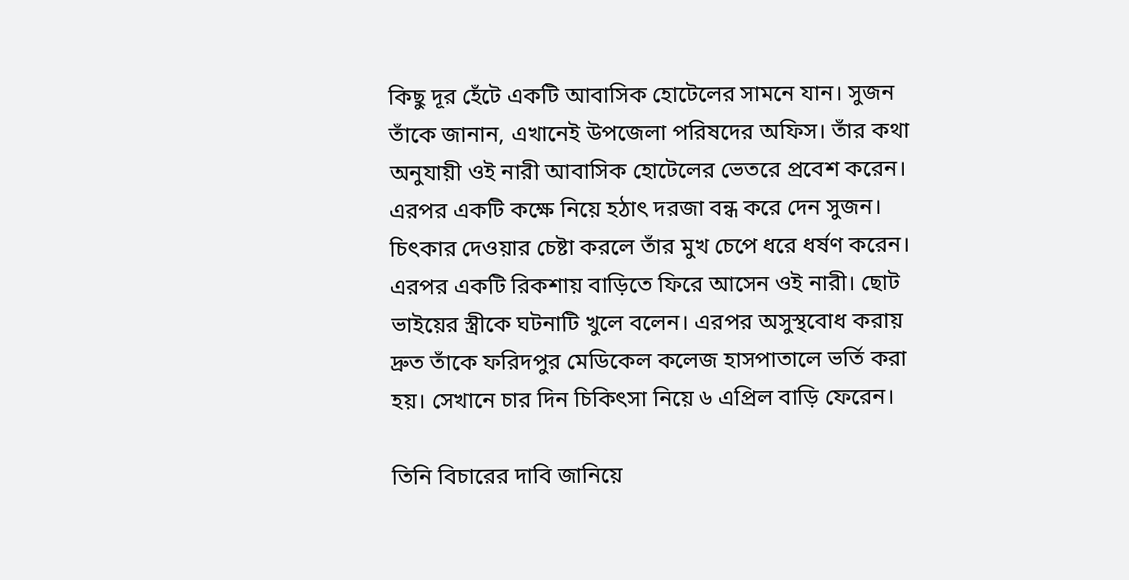কিছু দূর হেঁটে একটি আবাসিক হোটেলের সামনে যান। সুজন তাঁকে জানান, এখানেই উপজেলা পরিষদের অফিস। তাঁর কথা অনুযায়ী ওই নারী আবাসিক হোটেলের ভেতরে প্রবেশ করেন। এরপর একটি কক্ষে নিয়ে হঠাৎ দরজা বন্ধ করে দেন সুজন। চিৎকার দেওয়ার চেষ্টা করলে তাঁর মুখ চেপে ধরে ধর্ষণ করেন। এরপর একটি রিকশায় বাড়িতে ফিরে আসেন ওই নারী। ছোট ভাইয়ের স্ত্রীকে ঘটনাটি খুলে বলেন। এরপর অসুস্থবোধ করায় দ্রুত তাঁকে ফরিদপুর মেডিকেল কলেজ হাসপাতালে ভর্তি করা হয়। সেখানে চার দিন চিকিৎসা নিয়ে ৬ এপ্রিল বাড়ি ফেরেন।

তিনি বিচারের দাবি জানিয়ে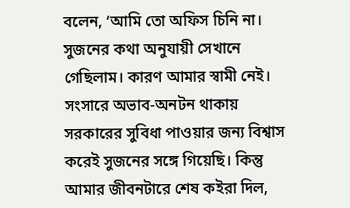বলেন, ‘আমি তো অফিস চিনি না। সুজনের কথা অনুযায়ী সেখানে গেছিলাম। কারণ আমার স্বামী নেই। সংসারে অভাব-অনটন থাকায় সরকারের সুবিধা পাওয়ার জন্য বিশ্বাস করেই সুজনের সঙ্গে গিয়েছি। কিন্তু আমার জীবনটারে শেষ কইরা দিল,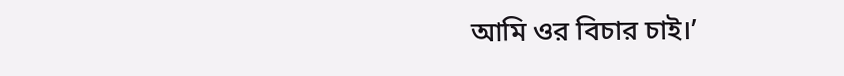আমি ওর বিচার চাই।’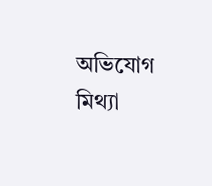অভিযোগ মিথ্যা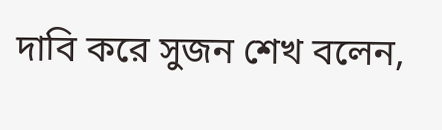দাবি করে সুজন শেখ বলেন,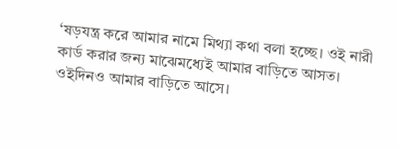‘ষড়যন্ত্র করে আমার নামে মিথ্যা কথা বলা হচ্ছে। ওই নারী কার্ড করার জন্য মাঝেমধ্যেই আমার বাড়িতে আসত। ওইদিনও আমার বাড়িতে আসে।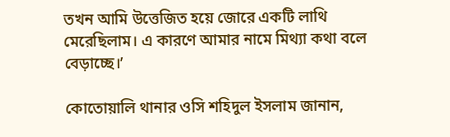তখন আমি উত্তেজিত হয়ে জোরে একটি লাথি মেরেছিলাম। এ কারণে আমার নামে মিথ্যা কথা বলে বেড়াচ্ছে।’

কোতোয়ালি থানার ওসি শহিদুল ইসলাম জানান,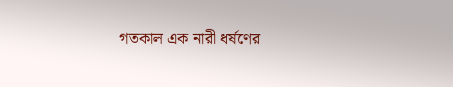গতকাল এক নারী ধর্ষণের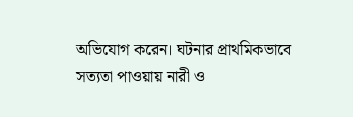অভিযোগ করেন। ঘটনার প্রাথমিকভাবে সত্যতা পাওয়ায় নারী ও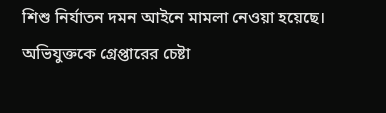শিশু নির্যাতন দমন আইনে মামলা নেওয়া হয়েছে। অভিযুক্তকে গ্রেপ্তারের চেষ্টা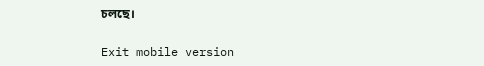চলছে।

Exit mobile version